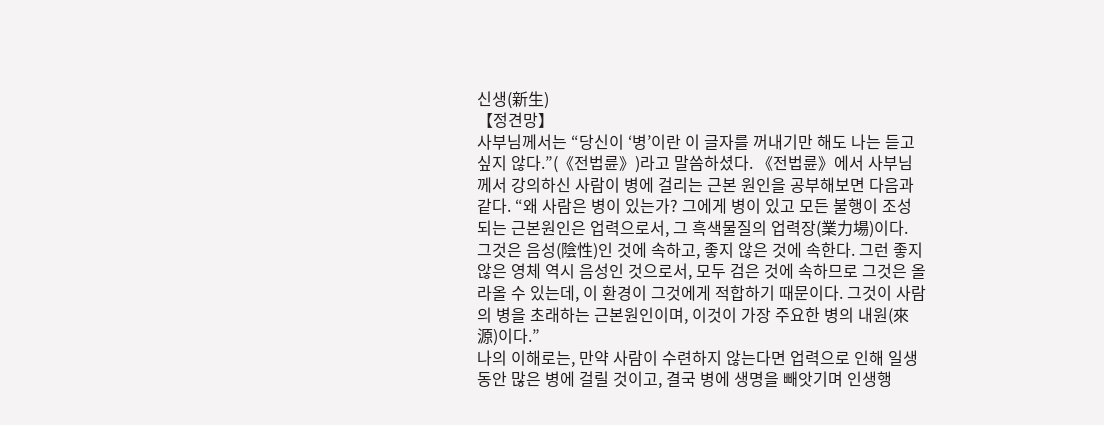신생(新生)
【정견망】
사부님께서는 “당신이 ‘병’이란 이 글자를 꺼내기만 해도 나는 듣고 싶지 않다.”(《전법륜》)라고 말씀하셨다. 《전법륜》에서 사부님께서 강의하신 사람이 병에 걸리는 근본 원인을 공부해보면 다음과 같다. “왜 사람은 병이 있는가? 그에게 병이 있고 모든 불행이 조성되는 근본원인은 업력으로서, 그 흑색물질의 업력장(業力場)이다. 그것은 음성(陰性)인 것에 속하고, 좋지 않은 것에 속한다. 그런 좋지 않은 영체 역시 음성인 것으로서, 모두 검은 것에 속하므로 그것은 올라올 수 있는데, 이 환경이 그것에게 적합하기 때문이다. 그것이 사람의 병을 초래하는 근본원인이며, 이것이 가장 주요한 병의 내원(來源)이다.”
나의 이해로는, 만약 사람이 수련하지 않는다면 업력으로 인해 일생 동안 많은 병에 걸릴 것이고, 결국 병에 생명을 빼앗기며 인생행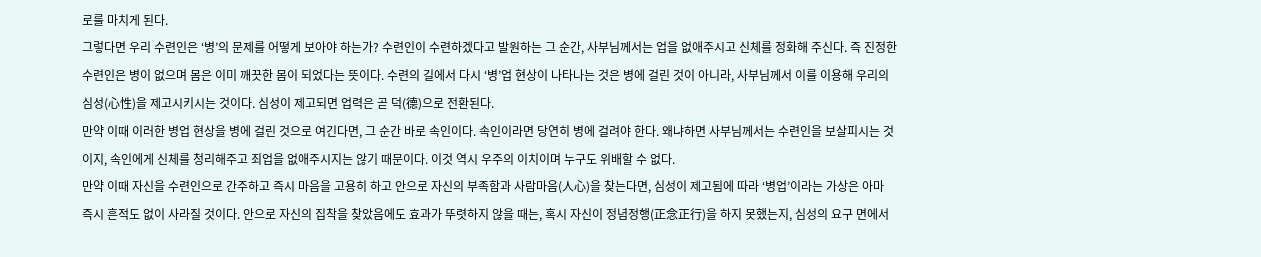로를 마치게 된다.
그렇다면 우리 수련인은 ‘병’의 문제를 어떻게 보아야 하는가? 수련인이 수련하겠다고 발원하는 그 순간, 사부님께서는 업을 없애주시고 신체를 정화해 주신다. 즉 진정한 수련인은 병이 없으며 몸은 이미 깨끗한 몸이 되었다는 뜻이다. 수련의 길에서 다시 ‘병’업 현상이 나타나는 것은 병에 걸린 것이 아니라, 사부님께서 이를 이용해 우리의 심성(心性)을 제고시키시는 것이다. 심성이 제고되면 업력은 곧 덕(德)으로 전환된다.
만약 이때 이러한 병업 현상을 병에 걸린 것으로 여긴다면, 그 순간 바로 속인이다. 속인이라면 당연히 병에 걸려야 한다. 왜냐하면 사부님께서는 수련인을 보살피시는 것이지, 속인에게 신체를 청리해주고 죄업을 없애주시지는 않기 때문이다. 이것 역시 우주의 이치이며 누구도 위배할 수 없다.
만약 이때 자신을 수련인으로 간주하고 즉시 마음을 고용히 하고 안으로 자신의 부족함과 사람마음(人心)을 찾는다면, 심성이 제고됨에 따라 ‘병업’이라는 가상은 아마 즉시 흔적도 없이 사라질 것이다. 안으로 자신의 집착을 찾았음에도 효과가 뚜렷하지 않을 때는, 혹시 자신이 정념정행(正念正行)을 하지 못했는지, 심성의 요구 면에서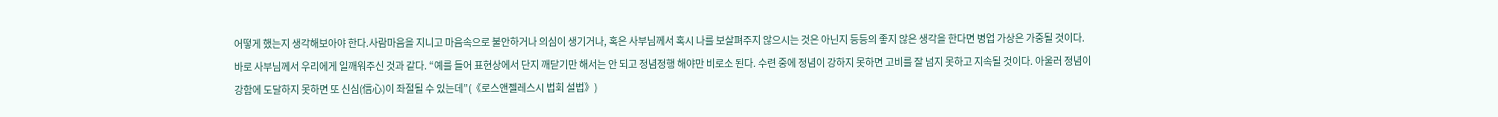어떻게 했는지 생각해보아야 한다.사람마음을 지니고 마음속으로 불안하거나 의심이 생기거나, 혹은 사부님께서 혹시 나를 보살펴주지 않으시는 것은 아닌지 등등의 좋지 않은 생각을 한다면 병업 가상은 가중될 것이다.
바로 사부님께서 우리에게 일깨워주신 것과 같다. “예를 들어 표현상에서 단지 깨닫기만 해서는 안 되고 정념정행 해야만 비로소 된다. 수련 중에 정념이 강하지 못하면 고비를 잘 넘지 못하고 지속될 것이다. 아울러 정념이 강함에 도달하지 못하면 또 신심(信心)이 좌절될 수 있는데”(《로스앤젤레스시 법회 설법》)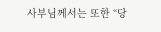사부님께서는 또한 “당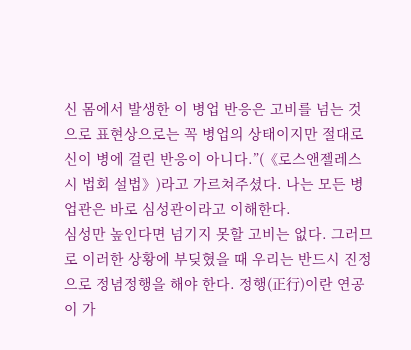신 몸에서 발생한 이 병업 반응은 고비를 넘는 것으로 표현상으로는 꼭 병업의 상태이지만 절대로 신이 병에 걸린 반응이 아니다.”(《로스앤젤레스시 법회 설법》)라고 가르쳐주셨다. 나는 모든 병업관은 바로 심성관이라고 이해한다.
심성만 높인다면 넘기지 못할 고비는 없다. 그러므로 이러한 상황에 부딪혔을 때 우리는 반드시 진정으로 정념정행을 해야 한다. 정행(正行)이란 연공이 가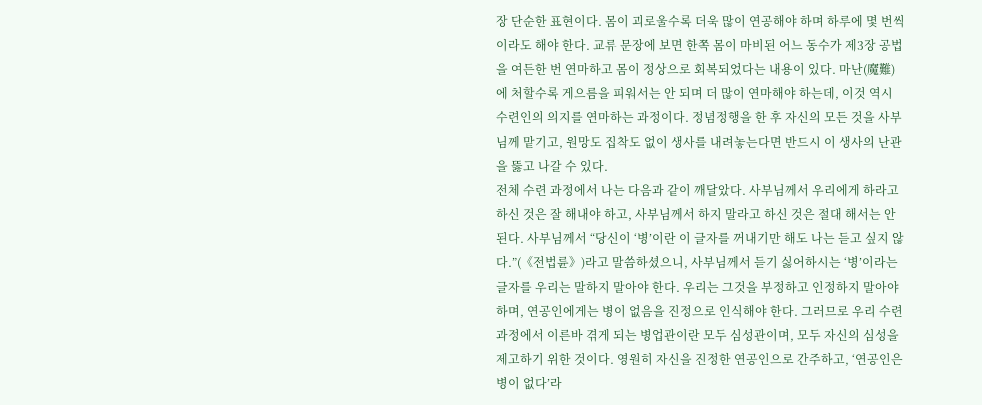장 단순한 표현이다. 몸이 괴로울수록 더욱 많이 연공해야 하며 하루에 몇 번씩이라도 해야 한다. 교류 문장에 보면 한쪽 몸이 마비된 어느 동수가 제3장 공법을 여든한 번 연마하고 몸이 정상으로 회복되었다는 내용이 있다. 마난(魔難)에 처할수록 게으름을 피워서는 안 되며 더 많이 연마해야 하는데, 이것 역시 수련인의 의지를 연마하는 과정이다. 정념정행을 한 후 자신의 모든 것을 사부님께 맡기고, 원망도 집착도 없이 생사를 내려놓는다면 반드시 이 생사의 난관을 뚫고 나갈 수 있다.
전체 수련 과정에서 나는 다음과 같이 깨달았다. 사부님께서 우리에게 하라고 하신 것은 잘 해내야 하고, 사부님께서 하지 말라고 하신 것은 절대 해서는 안 된다. 사부님께서 “당신이 ‘병’이란 이 글자를 꺼내기만 해도 나는 듣고 싶지 않다.”(《전법륜》)라고 말씀하셨으니, 사부님께서 듣기 싫어하시는 ‘병’이라는 글자를 우리는 말하지 말아야 한다. 우리는 그것을 부정하고 인정하지 말아야 하며, 연공인에게는 병이 없음을 진정으로 인식해야 한다. 그러므로 우리 수련 과정에서 이른바 겪게 되는 병업관이란 모두 심성관이며, 모두 자신의 심성을 제고하기 위한 것이다. 영원히 자신을 진정한 연공인으로 간주하고, ‘연공인은 병이 없다’라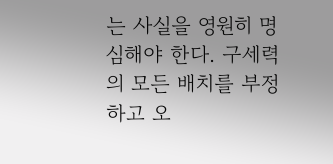는 사실을 영원히 명심해야 한다. 구세력의 모든 배치를 부정하고 오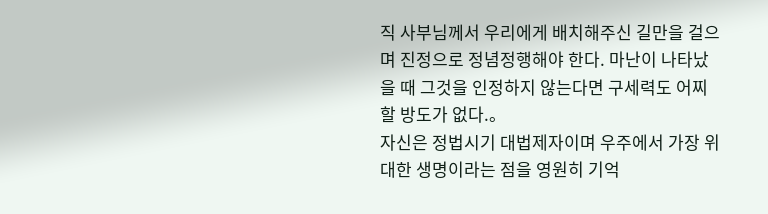직 사부님께서 우리에게 배치해주신 길만을 걸으며 진정으로 정념정행해야 한다. 마난이 나타났을 때 그것을 인정하지 않는다면 구세력도 어찌할 방도가 없다.。
자신은 정법시기 대법제자이며 우주에서 가장 위대한 생명이라는 점을 영원히 기억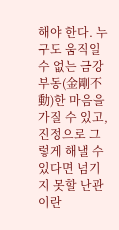해야 한다. 누구도 움직일 수 없는 금강부동(金剛不動)한 마음을 가질 수 있고, 진정으로 그렇게 해낼 수 있다면 넘기지 못할 난관이란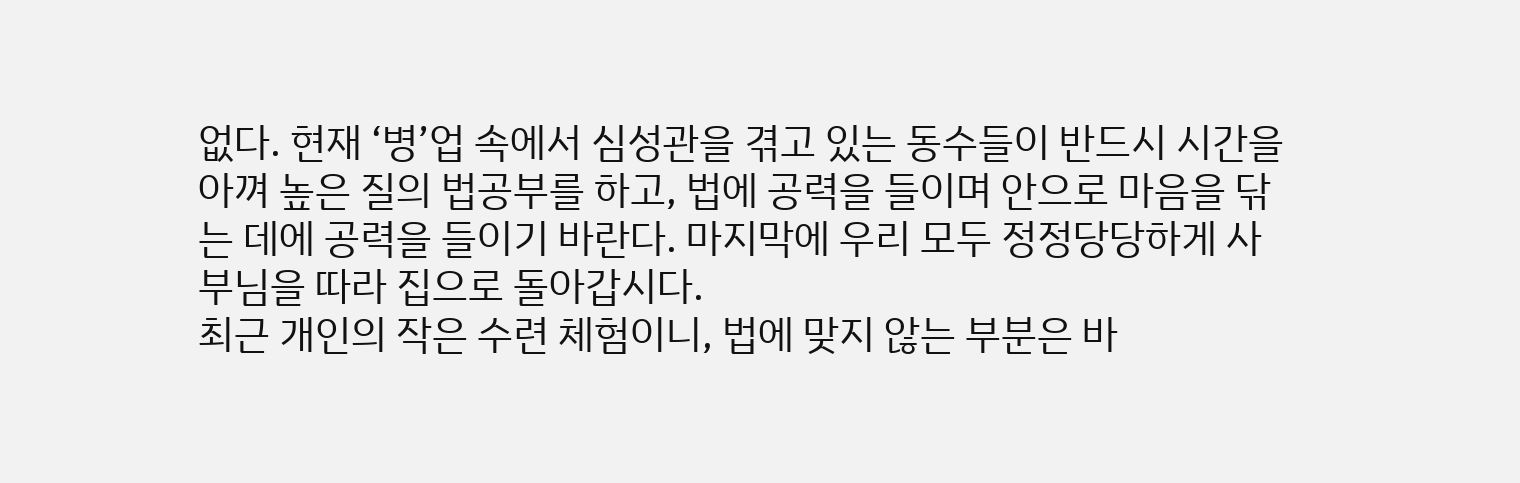없다. 현재 ‘병’업 속에서 심성관을 겪고 있는 동수들이 반드시 시간을 아껴 높은 질의 법공부를 하고, 법에 공력을 들이며 안으로 마음을 닦는 데에 공력을 들이기 바란다. 마지막에 우리 모두 정정당당하게 사부님을 따라 집으로 돌아갑시다.
최근 개인의 작은 수련 체험이니, 법에 맞지 않는 부분은 바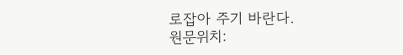로잡아 주기 바란다.
원문위치: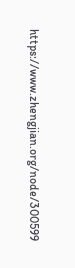https://www.zhengjian.org/node/300599